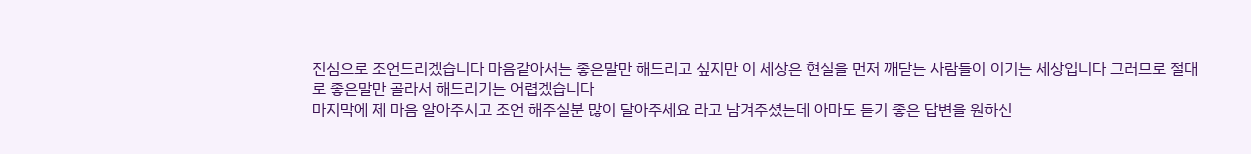진심으로 조언드리겠습니다 마음같아서는 좋은말만 해드리고 싶지만 이 세상은 현실을 먼저 깨닫는 사람들이 이기는 세상입니다 그러므로 절대로 좋은말만 골라서 해드리기는 어렵겠습니다
마지막에 제 마음 알아주시고 조언 해주실분 많이 달아주세요 라고 남겨주셨는데 아마도 듣기 좋은 답변을 원하신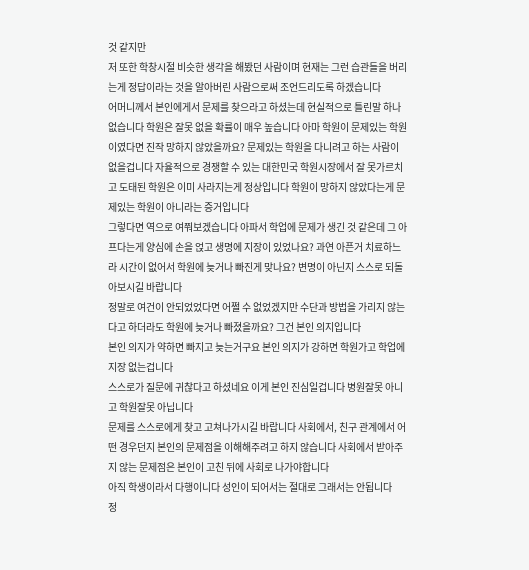것 같지만
저 또한 학창시절 비슷한 생각을 해봤던 사람이며 현재는 그런 습관들을 버리는게 정답이라는 것을 알아버린 사람으로써 조언드리도록 하겠습니다
어머니께서 본인에게서 문제를 찾으라고 하셨는데 현실적으로 틀린말 하나 없습니다 학원은 잘못 없을 확률이 매우 높습니다 아마 학원이 문제있는 학원이였다면 진작 망하지 않았을까요? 문제있는 학원을 다니려고 하는 사람이 없을겁니다 자율적으로 경쟁할 수 있는 대한민국 학원시장에서 잘 못가르치고 도태된 학원은 이미 사라지는게 정상입니다 학원이 망하지 않았다는게 문제있는 학원이 아니라는 증거입니다
그렇다면 역으로 여쭤보겠습니다 아파서 학업에 문제가 생긴 것 같은데 그 아프다는게 양심에 손을 얹고 생명에 지장이 있었나요? 과연 아픈거 치료하느라 시간이 없어서 학원에 늦거나 빠진게 맞나요? 변명이 아닌지 스스로 되돌아보시길 바랍니다
정말로 여건이 안되었었다면 어쩔 수 없었겠지만 수단과 방법을 가리지 않는다고 하더라도 학원에 늦거나 빠졌을까요? 그건 본인 의지입니다
본인 의지가 약하면 빠지고 늦는거구요 본인 의지가 강하면 학원가고 학업에 지장 없는겁니다
스스로가 질문에 귀찮다고 하셨네요 이게 본인 진심일겁니다 병원잘못 아니고 학원잘못 아닙니다
문제를 스스로에게 찾고 고쳐나가시길 바랍니다 사회에서, 친구 관계에서 어떤 경우던지 본인의 문제점을 이해해주려고 하지 않습니다 사회에서 받아주지 않는 문제점은 본인이 고친 뒤에 사회로 나가야합니다
아직 학생이라서 다행이니다 성인이 되어서는 절대로 그래서는 안됩니다
정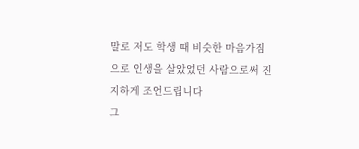말로 저도 학생 때 비슷한 마음가짐으로 인생을 살았었던 사람으로써 진지하게 조언드립니다
그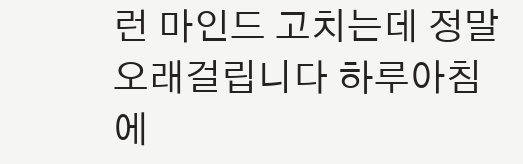런 마인드 고치는데 정말 오래걸립니다 하루아침에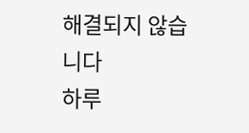해결되지 않습니다
하루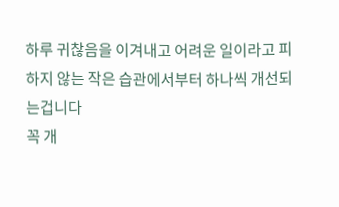하루 귀찮음을 이겨내고 어려운 일이라고 피하지 않는 작은 습관에서부터 하나씩 개선되는겁니다
꼭 개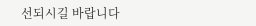선되시길 바랍니다